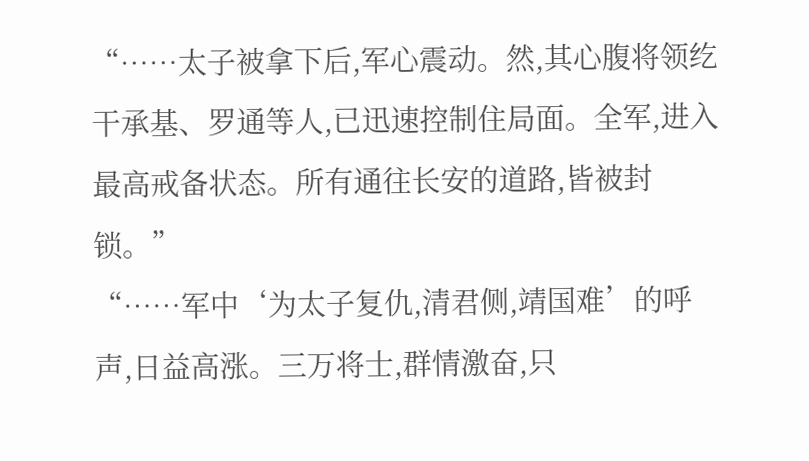“……太子被拿下后,军心震动。然,其心腹将领纥干承基、罗通等人,已迅速控制住局面。全军,进入最高戒备状态。所有通往长安的道路,皆被封锁。”
“……军中‘为太子复仇,清君侧,靖国难’的呼声,日益高涨。三万将士,群情激奋,只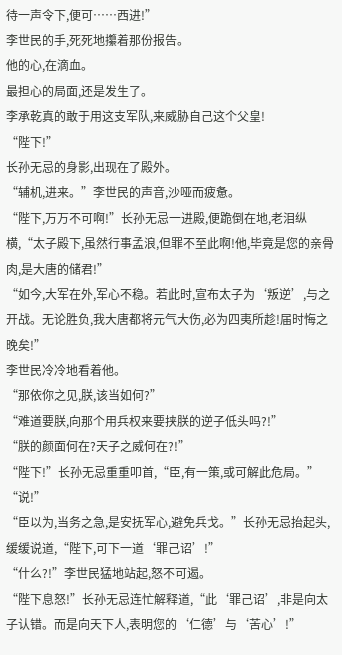待一声令下,便可……西进!”
李世民的手,死死地攥着那份报告。
他的心,在滴血。
最担心的局面,还是发生了。
李承乾真的敢于用这支军队,来威胁自己这个父皇!
“陛下!”
长孙无忌的身影,出现在了殿外。
“辅机,进来。”李世民的声音,沙哑而疲惫。
“陛下,万万不可啊!”长孙无忌一进殿,便跪倒在地,老泪纵横,“太子殿下,虽然行事孟浪,但罪不至此啊!他,毕竟是您的亲骨肉,是大唐的储君!”
“如今,大军在外,军心不稳。若此时,宣布太子为‘叛逆’,与之开战。无论胜负,我大唐都将元气大伤,必为四夷所趁!届时悔之晚矣!”
李世民冷冷地看着他。
“那依你之见,朕,该当如何?”
“难道要朕,向那个用兵权来要挟朕的逆子低头吗?!”
“朕的颜面何在?天子之威何在?!”
“陛下!”长孙无忌重重叩首,“臣,有一策,或可解此危局。”
“说!”
“臣以为,当务之急,是安抚军心,避免兵戈。”长孙无忌抬起头,缓缓说道,“陛下,可下一道‘罪己诏’!”
“什么?!”李世民猛地站起,怒不可遏。
“陛下息怒!”长孙无忌连忙解释道,“此‘罪己诏’,非是向太子认错。而是向天下人,表明您的‘仁德’与‘苦心’!”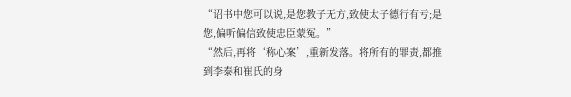“诏书中您可以说,是您教子无方,致使太子德行有亏;是您,偏听偏信致使忠臣蒙冤。”
“然后,再将‘称心案’,重新发落。将所有的罪责,都推到李泰和崔氏的身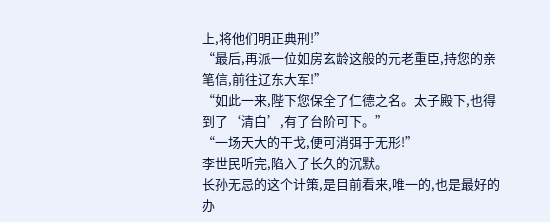上,将他们明正典刑!”
“最后,再派一位如房玄龄这般的元老重臣,持您的亲笔信,前往辽东大军!”
“如此一来,陛下您保全了仁德之名。太子殿下,也得到了‘清白’,有了台阶可下。”
“一场天大的干戈,便可消弭于无形!”
李世民听完,陷入了长久的沉默。
长孙无忌的这个计策,是目前看来,唯一的,也是最好的办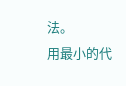法。
用最小的代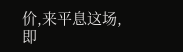价,来平息这场,即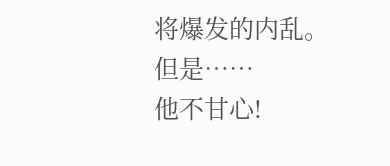将爆发的内乱。
但是……
他不甘心!